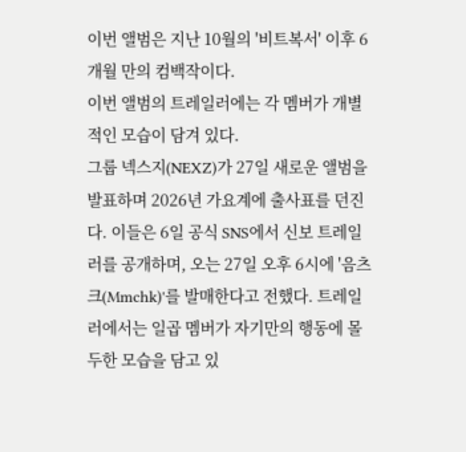이번 앨범은 지난 10월의 '비트복서' 이후 6개월 만의 컴백작이다.
이번 앨범의 트레일러에는 각 멤버가 개별적인 모습이 담겨 있다.
그룹 넥스지(NEXZ)가 27일 새로운 앨범을 발표하며 2026년 가요계에 출사표를 던진다. 이들은 6일 공식 SNS에서 신보 트레일러를 공개하며, 오는 27일 오후 6시에 '음츠크(Mmchk)'를 발매한다고 전했다. 트레일러에서는 일곱 멤버가 자기만의 행동에 몰두한 모습을 담고 있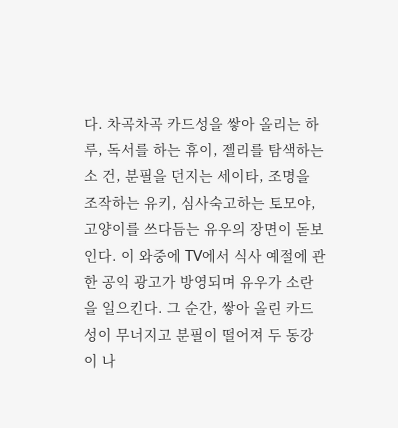다. 차곡차곡 카드성을 쌓아 올리는 하루, 독서를 하는 휴이, 젤리를 탐색하는 소 건, 분필을 던지는 세이타, 조명을 조작하는 유키, 심사숙고하는 토모야, 고양이를 쓰다듬는 유우의 장면이 돋보인다. 이 와중에 TV에서 식사 예절에 관한 공익 광고가 방영되며 유우가 소란을 일으킨다. 그 순간, 쌓아 올린 카드성이 무너지고 분필이 떨어져 두 동강이 나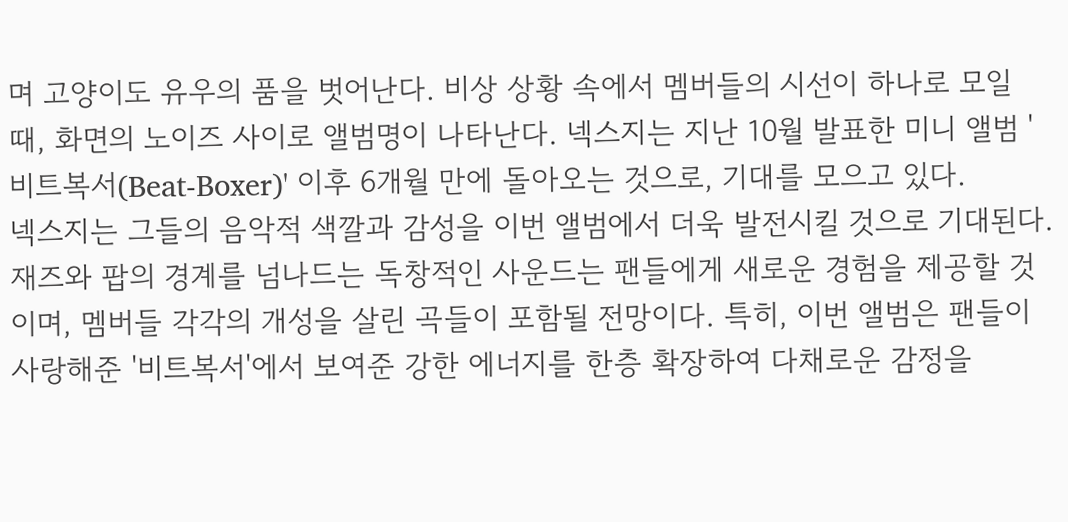며 고양이도 유우의 품을 벗어난다. 비상 상황 속에서 멤버들의 시선이 하나로 모일 때, 화면의 노이즈 사이로 앨범명이 나타난다. 넥스지는 지난 10월 발표한 미니 앨범 '비트복서(Beat-Boxer)' 이후 6개월 만에 돌아오는 것으로, 기대를 모으고 있다.
넥스지는 그들의 음악적 색깔과 감성을 이번 앨범에서 더욱 발전시킬 것으로 기대된다. 재즈와 팝의 경계를 넘나드는 독창적인 사운드는 팬들에게 새로운 경험을 제공할 것이며, 멤버들 각각의 개성을 살린 곡들이 포함될 전망이다. 특히, 이번 앨범은 팬들이 사랑해준 '비트복서'에서 보여준 강한 에너지를 한층 확장하여 다채로운 감정을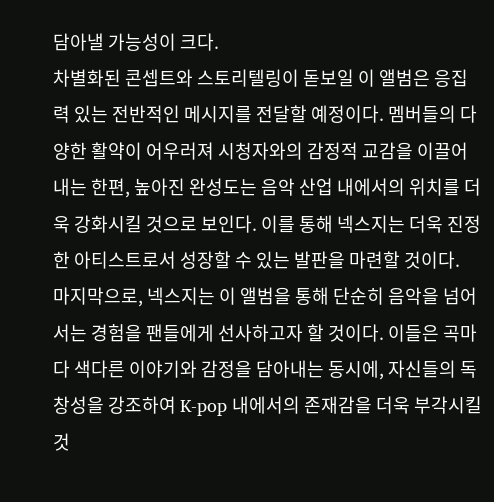담아낼 가능성이 크다.
차별화된 콘셉트와 스토리텔링이 돋보일 이 앨범은 응집력 있는 전반적인 메시지를 전달할 예정이다. 멤버들의 다양한 활약이 어우러져 시청자와의 감정적 교감을 이끌어내는 한편, 높아진 완성도는 음악 산업 내에서의 위치를 더욱 강화시킬 것으로 보인다. 이를 통해 넥스지는 더욱 진정한 아티스트로서 성장할 수 있는 발판을 마련할 것이다.
마지막으로, 넥스지는 이 앨범을 통해 단순히 음악을 넘어서는 경험을 팬들에게 선사하고자 할 것이다. 이들은 곡마다 색다른 이야기와 감정을 담아내는 동시에, 자신들의 독창성을 강조하여 K-pop 내에서의 존재감을 더욱 부각시킬 것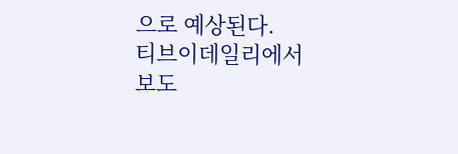으로 예상된다.
티브이데일리에서 보도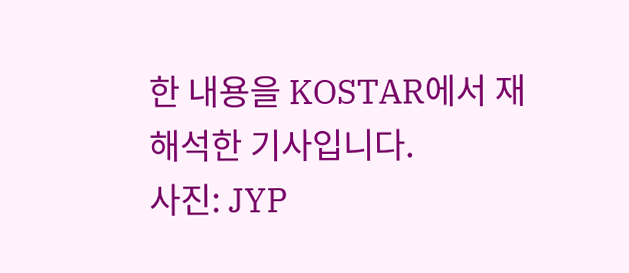한 내용을 KOSTAR에서 재해석한 기사입니다.
사진: JYP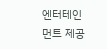엔터테인먼트 제공